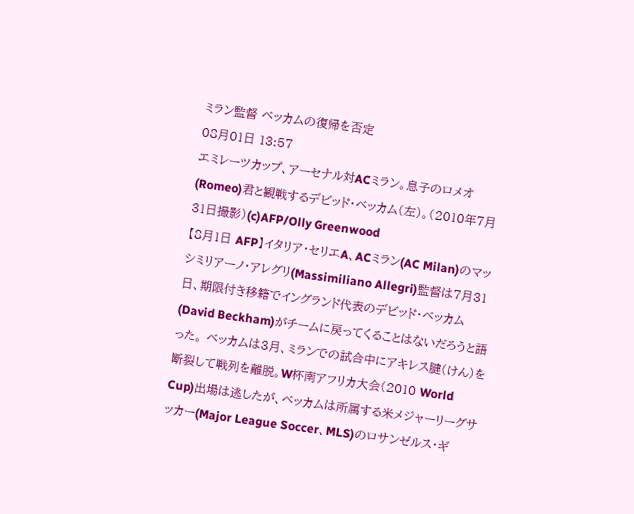ミラン監督 ベッカムの復帰を否定
08月01日 13:57
エミレーツカップ、アーセナル対ACミラン。息子のロメオ(Romeo)君と観戦するデビッド・ベッカム(左)。(2010年7月31日撮影)(c)AFP/Olly Greenwood
【8月1日 AFP】イタリア・セリエA、ACミラン(AC Milan)のマッシミリアーノ・アレグリ(Massimiliano Allegri)監督は7月31日、期限付き移籍でイングランド代表のデビッド・ベッカム(David Beckham)がチームに戻ってくることはないだろうと語った。 ベッカムは3月、ミランでの試合中にアキレス腱(けん)を断裂して戦列を離脱。W杯南アフリカ大会(2010 World Cup)出場は逃したが、ベッカムは所属する米メジャーリーグサッカー(Major League Soccer、MLS)のロサンゼルス・ギ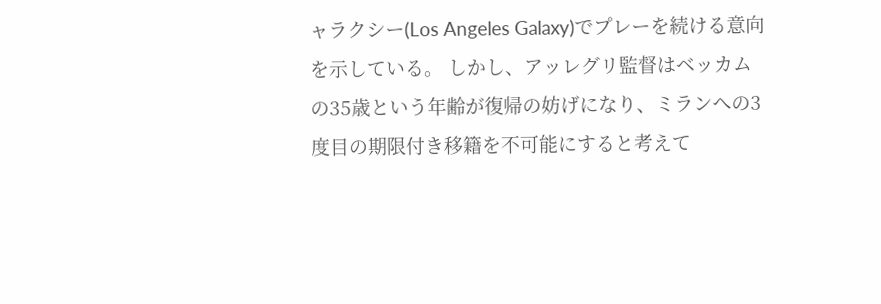ャラクシー(Los Angeles Galaxy)でプレーを続ける意向を示している。 しかし、アッレグリ監督はベッカムの35歳という年齢が復帰の妨げになり、ミランへの3度目の期限付き移籍を不可能にすると考えて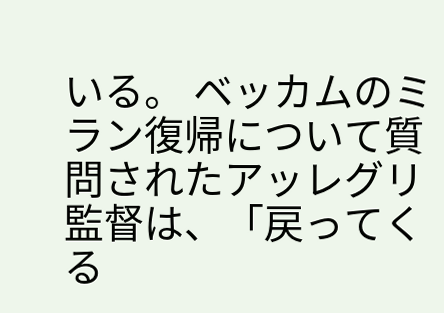いる。 ベッカムのミラン復帰について質問されたアッレグリ監督は、「戻ってくる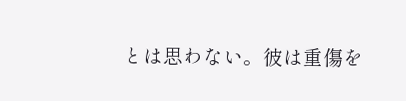とは思わない。彼は重傷を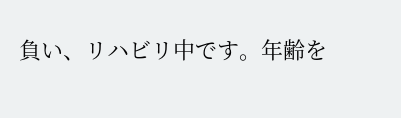負い、リハビリ中です。年齢を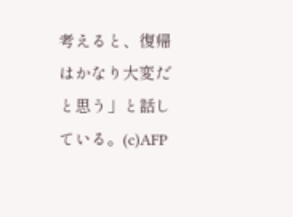考えると、復帰はかなり大変だと思う」と話している。(c)AFP